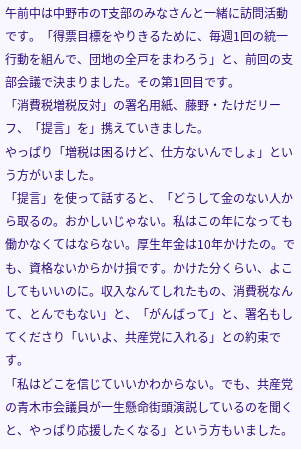午前中は中野市のT支部のみなさんと一緒に訪問活動です。「得票目標をやりきるために、毎週1回の統一行動を組んで、団地の全戸をまわろう」と、前回の支部会議で決まりました。その第1回目です。
「消費税増税反対」の署名用紙、藤野・たけだリーフ、「提言」を」携えていきました。
やっぱり「増税は困るけど、仕方ないんでしょ」という方がいました。
「提言」を使って話すると、「どうして金のない人から取るの。おかしいじゃない。私はこの年になっても働かなくてはならない。厚生年金は10年かけたの。でも、資格ないからかけ損です。かけた分くらい、よこしてもいいのに。収入なんてしれたもの、消費税なんて、とんでもない」と、「がんばって」と、署名もしてくださり「いいよ、共産党に入れる」との約束です。
「私はどこを信じていいかわからない。でも、共産党の青木市会議員が一生懸命街頭演説しているのを聞くと、やっぱり応援したくなる」という方もいました。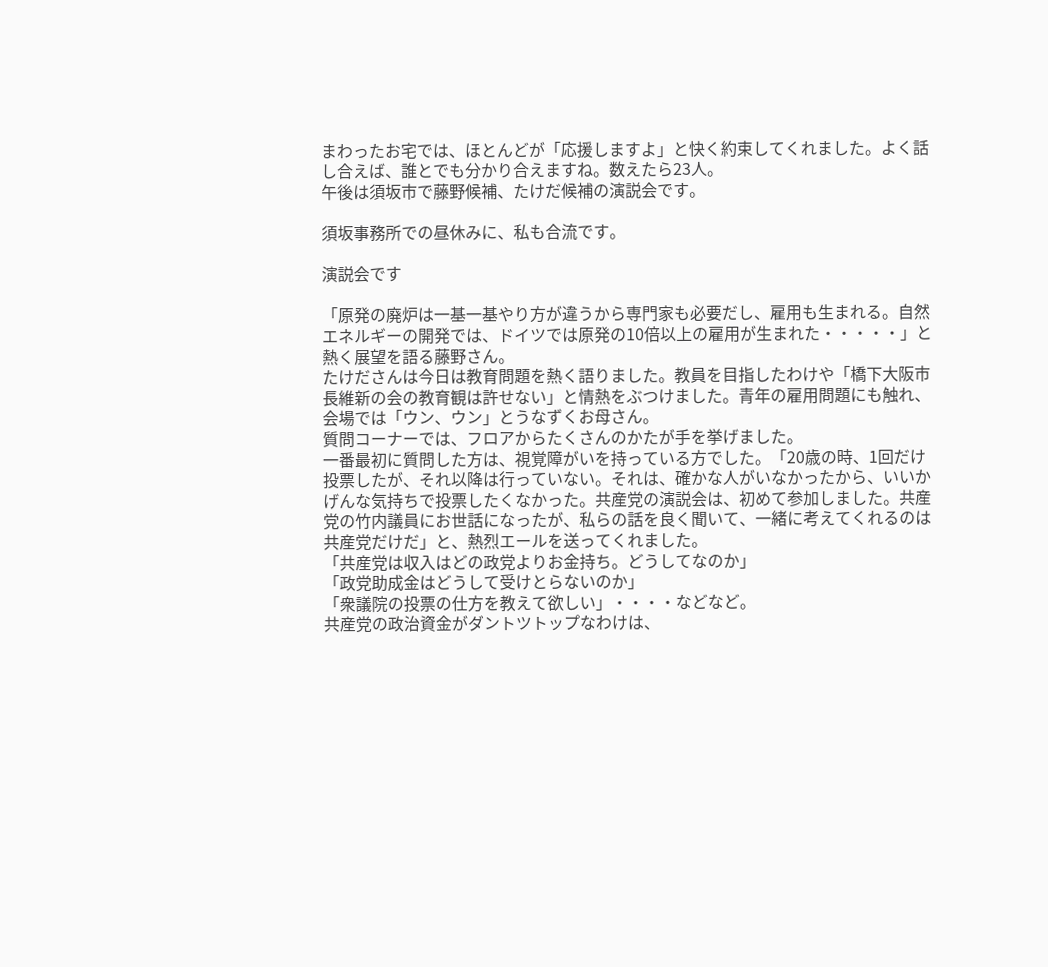まわったお宅では、ほとんどが「応援しますよ」と快く約束してくれました。よく話し合えば、誰とでも分かり合えますね。数えたら23人。
午後は須坂市で藤野候補、たけだ候補の演説会です。

須坂事務所での昼休みに、私も合流です。

演説会です

「原発の廃炉は一基一基やり方が違うから専門家も必要だし、雇用も生まれる。自然エネルギーの開発では、ドイツでは原発の10倍以上の雇用が生まれた・・・・・」と熱く展望を語る藤野さん。
たけださんは今日は教育問題を熱く語りました。教員を目指したわけや「橋下大阪市長維新の会の教育観は許せない」と情熱をぶつけました。青年の雇用問題にも触れ、会場では「ウン、ウン」とうなずくお母さん。
質問コーナーでは、フロアからたくさんのかたが手を挙げました。
一番最初に質問した方は、視覚障がいを持っている方でした。「20歳の時、1回だけ投票したが、それ以降は行っていない。それは、確かな人がいなかったから、いいかげんな気持ちで投票したくなかった。共産党の演説会は、初めて参加しました。共産党の竹内議員にお世話になったが、私らの話を良く聞いて、一緒に考えてくれるのは共産党だけだ」と、熱烈エールを送ってくれました。
「共産党は収入はどの政党よりお金持ち。どうしてなのか」
「政党助成金はどうして受けとらないのか」
「衆議院の投票の仕方を教えて欲しい」・・・・などなど。
共産党の政治資金がダントツトップなわけは、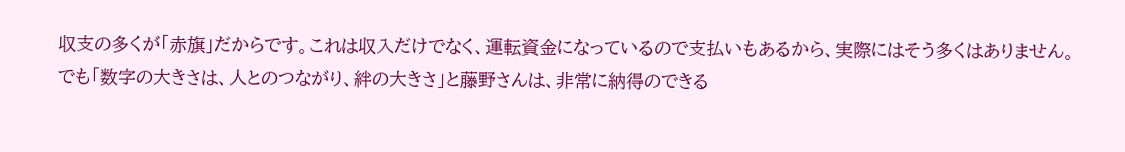収支の多くが「赤旗」だからです。これは収入だけでなく、運転資金になっているので支払いもあるから、実際にはそう多くはありません。
でも「数字の大きさは、人とのつながり、絆の大きさ」と藤野さんは、非常に納得のできる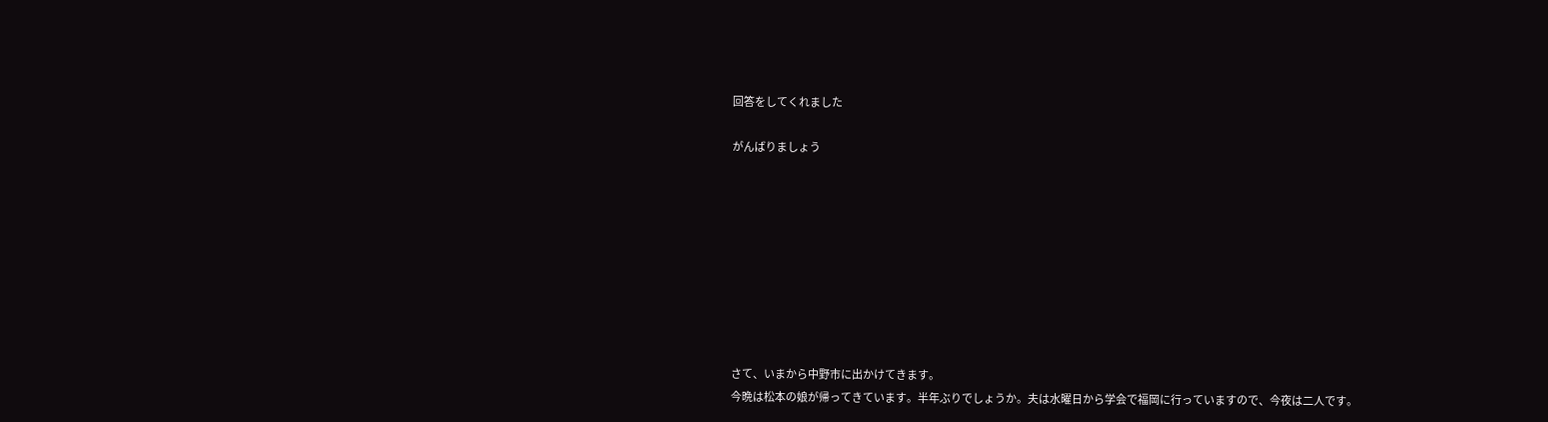回答をしてくれました

がんばりましょう









さて、いまから中野市に出かけてきます。
今晩は松本の娘が帰ってきています。半年ぶりでしょうか。夫は水曜日から学会で福岡に行っていますので、今夜は二人です。